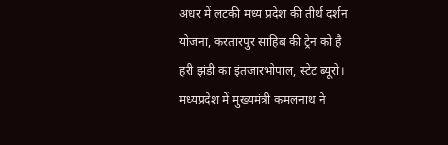अधर में लटकी मध्य प्रदेश की तीर्थ दर्शन योजना, करतारपुर साहिब की ट्रेन को है हरी झंडी का इंतजारभोपाल, स्टेट ब्यूरो। मध्यप्रदेश में मुख्यमंत्री कमलनाथ ने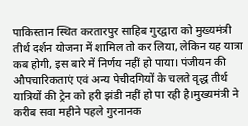पाकिस्तान स्थित करतारपुर साहिब गुरद्वारा को मुख्यमंत्री तीर्थ दर्शन योजना में शामिल तो कर लिया, लेकिन यह यात्रा कब होगी, इस बारे में निर्णय नहीं हो पाया। पंजीयन की औपचारिकताएं एवं अन्य पेचीदगियों के चलते वृद्ध तीर्थ यात्रियों की ट्रेन को हरी झंडी नहीं हो पा रही है।मुख्यमंत्री ने करीब सवा महीने पहले गुरनानक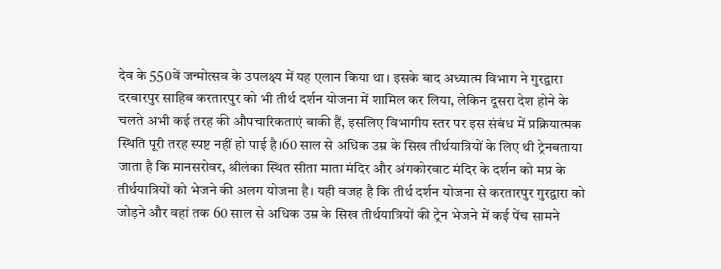देव के 550वें जन्मोत्सव के उपलक्ष्य में यह एलान किया था। इसके बाद अध्यात्म विभाग ने गुरद्वारा दरबारपुर साहिब करतारपुर को भी तीर्थ दर्शन योजना में शामिल कर लिया, लेकिन दूसरा देश होने के चलते अभी कई तरह की औपचारिकताएं बाकी हैं, इसलिए विभागीय स्तर पर इस संबंध में प्रक्रियात्मक स्थिति पूरी तरह स्पष्ट नहीं हो पाई है।60 साल से अधिक उम्र के सिख तीर्थयात्रियों के लिए थी ट्रेनबताया जाता है कि मानसरोवर, श्रीलंका स्थित सीता माता मंदिर और अंगकोरवाट मंदिर के दर्शन को मप्र के तीर्थयात्रियों को भेजने की अलग योजना है। यही वजह है कि तीर्थ दर्शन योजना से करतारपुर गुरद्वारा को जोड़ने और वहां तक 60 साल से अधिक उम्र के सिख तीर्थयात्रियों की ट्रेन भेजने में कई पेंच सामने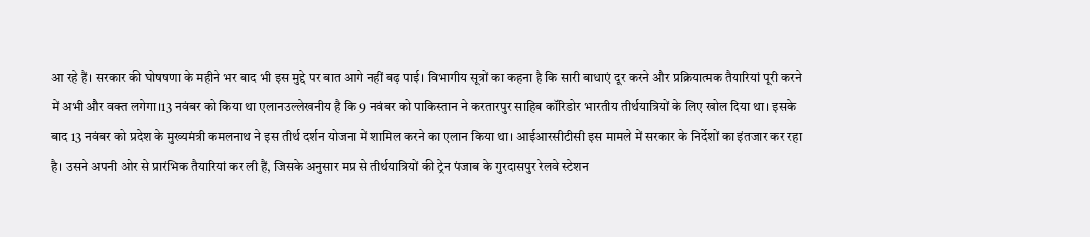आ रहे हैं। सरकार की घोषषणा के महीने भर बाद भी इस मुद्दे पर बात आगे नहीं बढ़ पाई। विभागीय सूत्रों का कहना है कि सारी बाधाएं दूर करने और प्रक्रियात्मक तैयारियां पूरी करने में अभी और वक्त लगेगा।13 नवंबर को किया था एलानउल्लेखनीय है कि 9 नवंबर को पाकिस्तान ने करतारपुर साहिब कॉरिडोर भारतीय तीर्थयात्रियों के लिए खोल दिया था। इसके बाद 13 नवंबर को प्रदेश के मुख्यमंत्री कमलनाथ ने इस तीर्थ दर्शन योजना में शामिल करने का एलान किया था। आईआरसीटीसी इस मामले में सरकार के निर्देशों का इंतजार कर रहा है। उसने अपनी ओर से प्रारंभिक तैयारियां कर ली हैं, जिसके अनुसार मप्र से तीर्थयात्रियों की ट्रेन पंजाब के गुरदासपुर रेलवे स्टेशन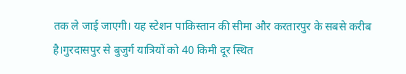तक ले जाई जाएगी। यह स्टेशन पाकिस्तान की सीमा और करतारपुर के सबसे करीब है।गुरदासपुर से बुजुर्ग यात्रियों को 40 किमी दूर स्थित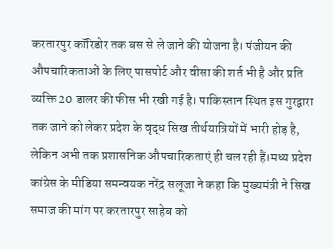करतारपुर कॉरिडोर तक बस से ले जाने की योजना है। पंजीयन की औपचारिकताओं के लिए पासपोर्ट और वीसा की शर्त भी है और प्रति व्यक्ति 20 डालर की फीस भी रखी गई है। पाकिस्तान स्थित इस गुरद्वारा तक जाने को लेकर प्रदेश के वृद्ध सिख तीर्थयात्रियों में भारी होड़ है, लेकिन अभी तक प्रशासनिक औपचारिकताएं ही चल रही हैं।मध्य प्रदेश कांग्रेस के मीडिया समन्वयक नरेंद्र सलूजा ने कहा कि मुख्यमंत्री ने सिख समाज की मांग पर करतारपुर साहेब को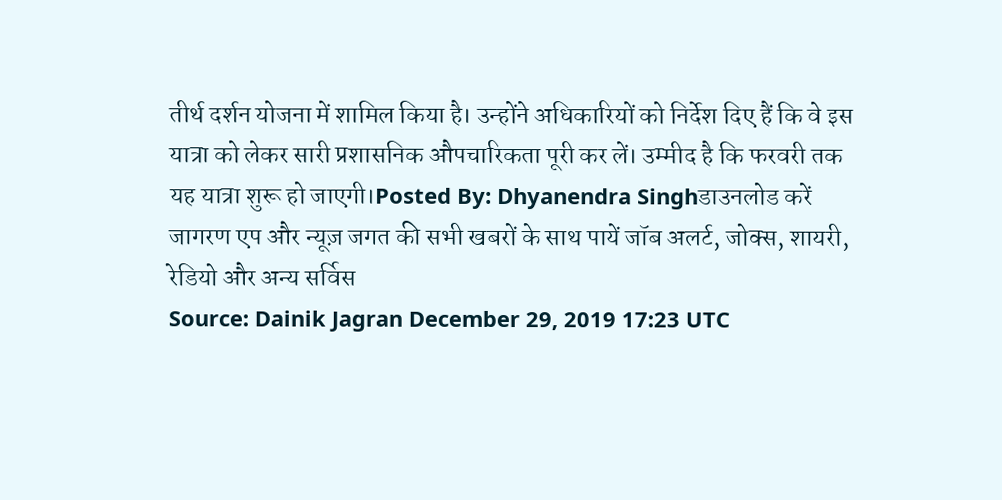तीर्थ दर्शन योजना में शामिल किया है। उन्होंने अधिकारियों को निर्देश दिए हैं कि वे इस यात्रा को लेकर सारी प्रशासनिक औपचारिकता पूरी कर लें। उम्मीद है कि फरवरी तक यह यात्रा शुरू हो जाएगी।Posted By: Dhyanendra Singhडाउनलोड करें जागरण एप और न्यूज़ जगत की सभी खबरों के साथ पायें जॉब अलर्ट, जोक्स, शायरी, रेडियो और अन्य सर्विस
Source: Dainik Jagran December 29, 2019 17:23 UTC